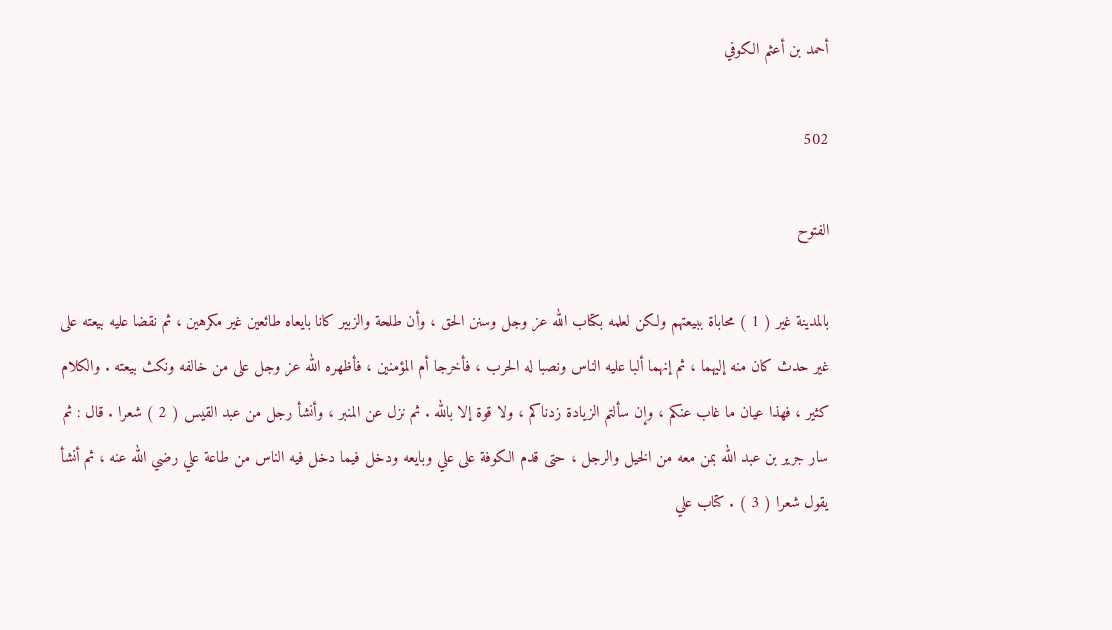أحمد بن أعثم الكوفي

502

الفتوح

بالمدينة غير ( 1 ) محاباة ببيعتهم ولكن لعلمه بكتاب الله عز وجل وسنن الحق ، وأن طلحة والزبير كانا بايعاه طائعين غير مكرهين ، ثم نقضا عليه بيعته على غير حدث كان منه إليهما ، ثم إنهما ألبا عليه الناس ونصبا له الحرب ، فأخرجا أم المؤمنين ، فأظهره الله عز وجل على من خالفه ونكث بيعته . والكلام كثير ، فهذا عيان ما غاب عنكم ، وإن سألتم الزيادة زدناكم ، ولا قوة إلا بالله . ثم نزل عن المنبر ، وأنشأ رجل من عبد القيس ( 2 ) شعرا . قال : ثم سار جرير بن عبد الله بمن معه من الخيل والرجل ، حتى قدم الكوفة على علي وبايعه ودخل فيما دخل فيه الناس من طاعة علي رضي الله عنه ، ثم أنشأ يقول شعرا ( 3 ) . كتاب علي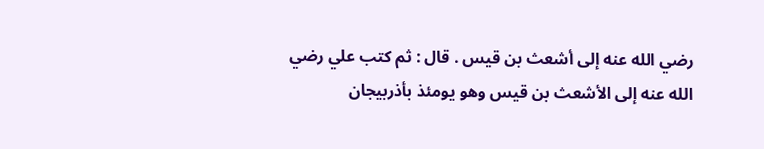رضي الله عنه إلى أشعث بن قيس . قال : ثم كتب علي رضي الله عنه إلى الأشعث بن قيس وهو يومئذ بأذربيجان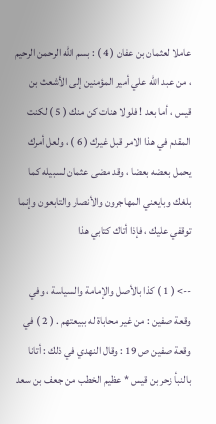عاملا لعثمان بن عفان ( 4 ) : بسم الله الرحمن الرحيم ، من عبد الله علي أمير المؤمنين إلى الأشعث بن قيس ، أما بعد ! فلولا هنات كن منك ( 5 ) لكنت المقدم في هذا الامر قبل غيرك ( 6 ) ، ولعل أمرك يحمل بعضه بعضا ، وقد مضى عثمان لسبيله كما بلغك وبايعني المهاجرون والأنصار والتابعون وإنما توقفي عليك ، فإذا أتاك كتابي هذا

--> ( 1 ) كذا بالأصل والإمامة والسياسة ، وفي وقعة صفين : من غير محاباة له ببيعتهم . ( 2 ) في وقعة صفين ص 19 : وقال النهدي في ذلك : أتانا بالنبأ زحر بن قيس * عظيم الخطب من جعف بن سعد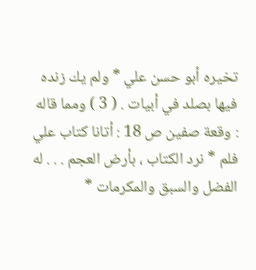تخيره أبو حسن علي * ولم يك زنده فيها بصلد في أبيات . ( 3 ) ومما قاله : وقعة صفين ص 18 : أتانا كتاب علي فلم * نرد الكتاب ، بأرض العجم . . . له الفضل والسبق والمكرمات *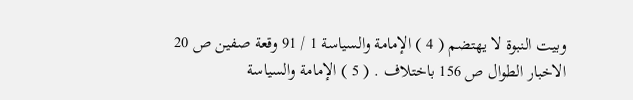وبيت النبوة لا يهتضم ( 4 ) الإمامة والسياسة 1 / 91 وقعة صفين ص 20 الاخبار الطوال ص 156 باختلاف . ( 5 ) الإمامة والسياسة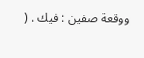ووقعة صفين : فيك . (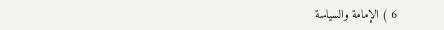6 ) الإمامة والسياسة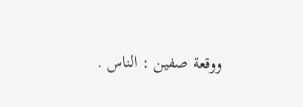ووقعة صفين : الناس .